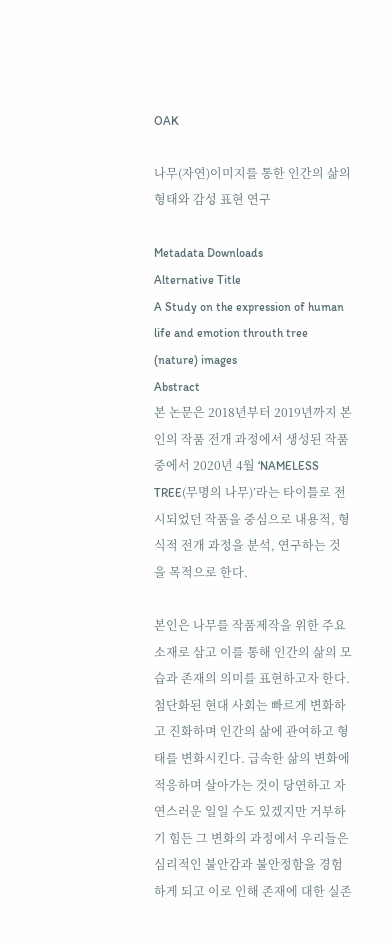OAK

나무(자연)이미지를 통한 인간의 삶의 형태와 감성 표현 연구

Metadata Downloads
Alternative Title
A Study on the expression of human life and emotion throuth tree (nature) images
Abstract
본 논문은 2018년부터 2019년까지 본인의 작품 전개 과정에서 생성된 작품 중에서 2020년 4월 ‘NAMELESS TREE(무명의 나무)’라는 타이틀로 전시되었던 작품을 중심으로 내용적, 형식적 전개 과정을 분석, 연구하는 것을 목적으로 한다.

본인은 나무를 작품제작을 위한 주요 소재로 삼고 이를 통해 인간의 삶의 모습과 존재의 의미를 표현하고자 한다. 첨단화된 현대 사회는 빠르게 변화하고 진화하며 인간의 삶에 관여하고 형태를 변화시킨다. 급속한 삶의 변화에 적응하며 살아가는 것이 당연하고 자연스러운 일일 수도 있겠지만 거부하기 힘든 그 변화의 과정에서 우리들은 심리적인 불안감과 불안정함을 경험하게 되고 이로 인해 존재에 대한 실존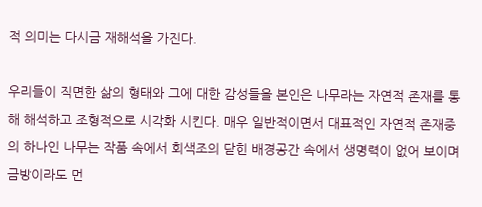적 의미는 다시금 재해석을 가진다.

우리들이 직면한 삶의 형태와 그에 대한 감성들을 본인은 나무라는 자연적 존재를 통해 해석하고 조형적으로 시각화 시킨다. 매우 일반적이면서 대표적인 자연적 존재중의 하나인 나무는 작품 속에서 회색조의 닫힌 배경공간 속에서 생명력이 없어 보이며 금방이라도 먼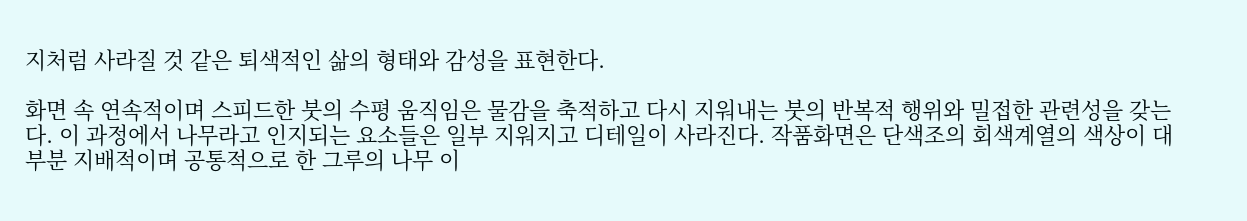지처럼 사라질 것 같은 퇴색적인 삶의 형태와 감성을 표현한다.

화면 속 연속적이며 스피드한 붓의 수평 움직임은 물감을 축적하고 다시 지워내는 붓의 반복적 행위와 밀접한 관련성을 갖는다. 이 과정에서 나무라고 인지되는 요소들은 일부 지워지고 디테일이 사라진다. 작품화면은 단색조의 회색계열의 색상이 대부분 지배적이며 공통적으로 한 그루의 나무 이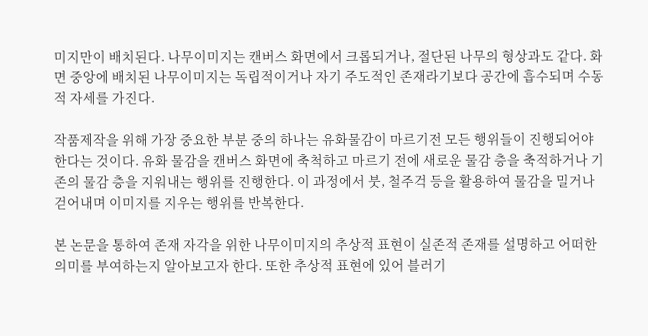미지만이 배치된다. 나무이미지는 캔버스 화면에서 크롭되거나, 절단된 나무의 형상과도 같다. 화면 중앙에 배치된 나무이미지는 독립적이거나 자기 주도적인 존재라기보다 공간에 흡수되며 수동적 자세를 가진다.

작품제작을 위해 가장 중요한 부분 중의 하나는 유화물감이 마르기전 모든 행위들이 진행되어야 한다는 것이다. 유화 물감을 캔버스 화면에 축척하고 마르기 전에 새로운 물감 층을 축적하거나 기존의 물감 층을 지워내는 행위를 진행한다. 이 과정에서 붓, 철주걱 등을 활용하여 물감을 밀거나 걷어내며 이미지를 지우는 행위를 반복한다.

본 논문을 통하여 존재 자각을 위한 나무이미지의 추상적 표현이 실존적 존재를 설명하고 어떠한 의미를 부여하는지 알아보고자 한다. 또한 추상적 표현에 있어 블러기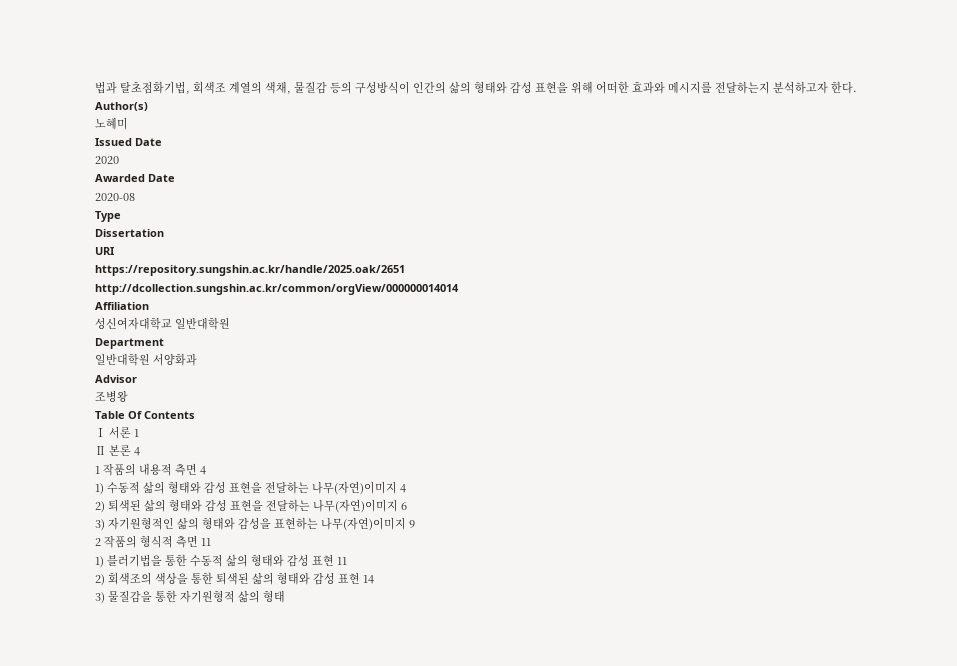법과 탈초점화기법, 회색조 계열의 색채, 물질감 등의 구성방식이 인간의 삶의 형태와 감성 표현을 위해 어떠한 효과와 메시지를 전달하는지 분석하고자 한다.
Author(s)
노혜미
Issued Date
2020
Awarded Date
2020-08
Type
Dissertation
URI
https://repository.sungshin.ac.kr/handle/2025.oak/2651
http://dcollection.sungshin.ac.kr/common/orgView/000000014014
Affiliation
성신여자대학교 일반대학원
Department
일반대학원 서양화과
Advisor
조병왕
Table Of Contents
Ⅰ 서론 1
Ⅱ 본론 4
1 작품의 내용적 측면 4
1) 수동적 삶의 형태와 감성 표현을 전달하는 나무(자연)이미지 4
2) 퇴색된 삶의 형태와 감성 표현을 전달하는 나무(자연)이미지 6
3) 자기원형적인 삶의 형태와 감성을 표현하는 나무(자연)이미지 9
2 작품의 형식적 측면 11
1) 블러기법을 통한 수동적 삶의 형태와 감성 표현 11
2) 회색조의 색상을 통한 퇴색된 삶의 형태와 감성 표현 14
3) 물질감을 통한 자기원형적 삶의 형태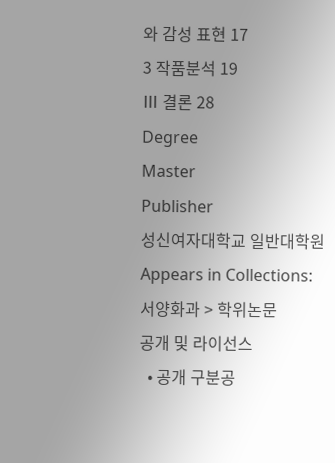와 감성 표현 17
3 작품분석 19
Ⅲ 결론 28
Degree
Master
Publisher
성신여자대학교 일반대학원
Appears in Collections:
서양화과 > 학위논문
공개 및 라이선스
  • 공개 구분공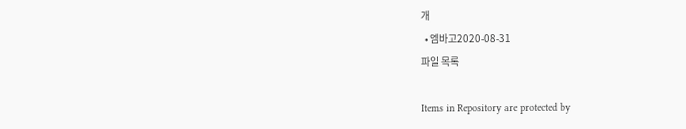개
  • 엠바고2020-08-31
파일 목록

Items in Repository are protected by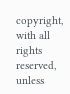copyright, with all rights reserved, unless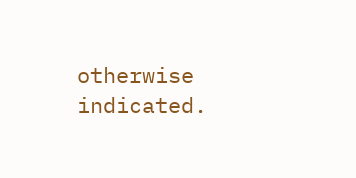otherwise indicated.